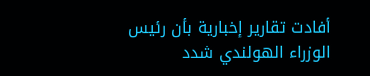أفادت تقارير إخبارية بأن رئيس الوزراء الهولندي شدد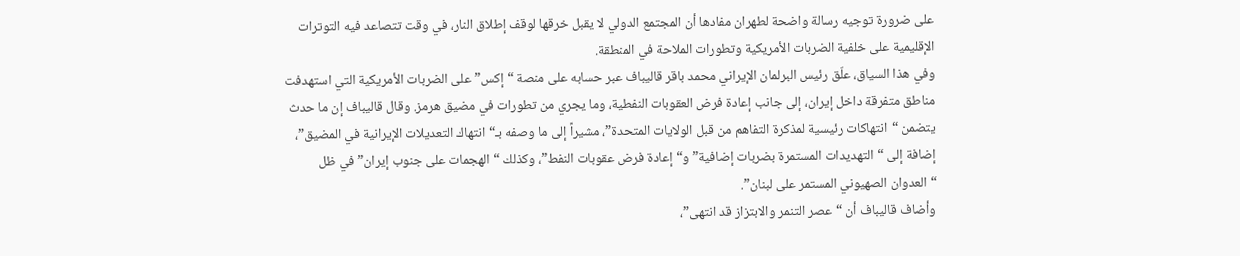على ضرورة توجيه رسالة واضحة لطهران مفادها أن المجتمع الدولي لا يقبل خرقها لوقف إطلاق النار، في وقت تتصاعد فيه التوترات الإقليمية على خلفية الضربات الأمريكية وتطورات الملاحة في المنطقة.
وفي هذا السياق، علّق رئيس البرلمان الإيراني محمد باقر قاليباف عبر حسابه على منصة “إكس” على الضربات الأمريكية التي استهدفت مناطق متفرقة داخل إيران، إلى جانب إعادة فرض العقوبات النفطية، وما يجري من تطورات في مضيق هرمز. وقال قاليباف إن ما حدث يتضمن “انتهاكات رئيسية لمذكرة التفاهم من قبل الولايات المتحدة”، مشيراً إلى ما وصفه بـ“انتهاك التعديلات الإيرانية في المضيق”، إضافة إلى “التهديدات المستمرة بضربات إضافية” و“إعادة فرض عقوبات النفط”، وكذلك “الهجمات على جنوب إيران” في ظل “العدوان الصهيوني المستمر على لبنان”.
وأضاف قاليباف أن “عصر التنمر والابتزاز قد انتهى”،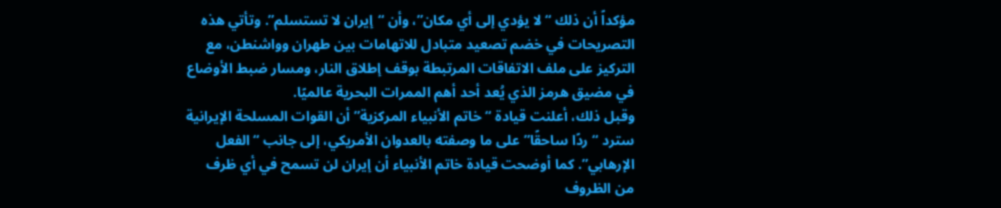مؤكداً أن ذلك “لا يؤدي إلى أي مكان”، وأن “إيران لا تستسلم”. وتأتي هذه التصريحات في خضم تصعيد متبادل للاتهامات بين طهران وواشنطن، مع التركيز على ملف الاتفاقات المرتبطة بوقف إطلاق النار، ومسار ضبط الأوضاع في مضيق هرمز الذي يُعد أحد أهم الممرات البحرية عالميًا.
وقبل ذلك، أعلنت قيادة “خاتم الأنبياء المركزية” أن القوات المسلحة الإيرانية سترد “ردًا ساحقًا” على ما وصفته بالعدوان الأمريكي، إلى جانب “الفعل الإرهابي”. كما أوضحت قيادة خاتم الأنبياء أن إيران لن تسمح في أي ظرف من الظروف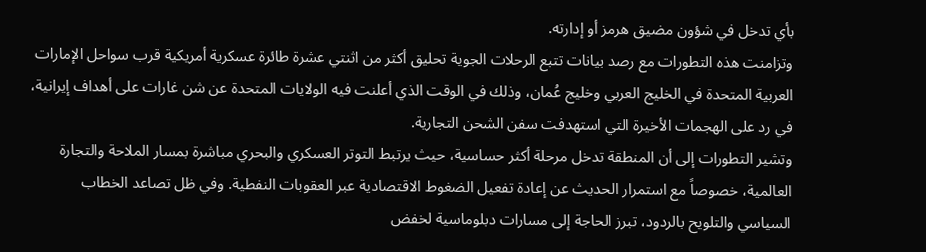بأي تدخل في شؤون مضيق هرمز أو إدارته.
وتزامنت هذه التطورات مع رصد بيانات تتبع الرحلات الجوية تحليق أكثر من اثنتي عشرة طائرة عسكرية أمريكية قرب سواحل الإمارات العربية المتحدة في الخليج العربي وخليج عُمان، وذلك في الوقت الذي أعلنت فيه الولايات المتحدة عن شن غارات على أهداف إيرانية، في رد على الهجمات الأخيرة التي استهدفت سفن الشحن التجارية.
وتشير التطورات إلى أن المنطقة تدخل مرحلة أكثر حساسية، حيث يرتبط التوتر العسكري والبحري مباشرة بمسار الملاحة والتجارة العالمية، خصوصاً مع استمرار الحديث عن إعادة تفعيل الضغوط الاقتصادية عبر العقوبات النفطية. وفي ظل تصاعد الخطاب السياسي والتلويح بالردود، تبرز الحاجة إلى مسارات دبلوماسية لخفض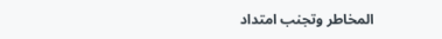المخاطر وتجنب امتداد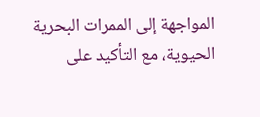المواجهة إلى الممرات البحرية الحيوية، مع التأكيد على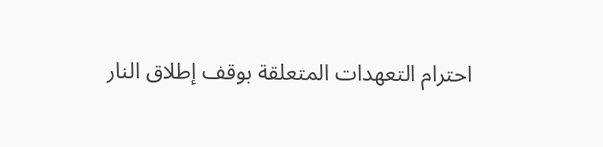احترام التعهدات المتعلقة بوقف إطلاق النار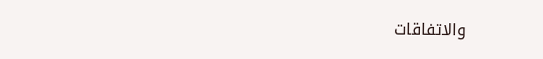والاتفاقات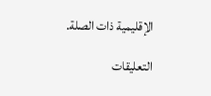الإقليمية ذات الصلة.

التعليقات